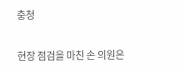충청

현장 점검을 마친 손 의원은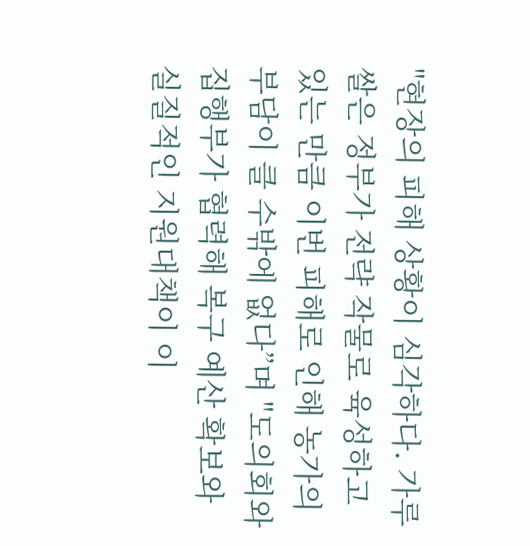"현장의 피해 상황이 심각하다. 가루쌀은 정부가 전략 작물로 육성하고 있는 만큼 이번 피해로 인해 농가의 부담이 클 수밖에 없다”며 "도의회와 집행부가 협력해 복구 예산 확보와 실질적인 지원대책이 이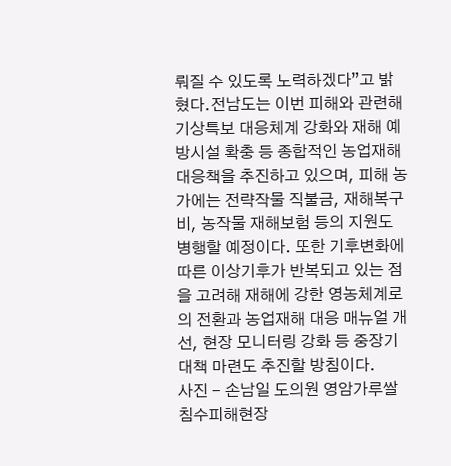뤄질 수 있도록 노력하겠다”고 밝혔다.전남도는 이번 피해와 관련해 기상특보 대응체계 강화와 재해 예방시설 확충 등 종합적인 농업재해 대응책을 추진하고 있으며, 피해 농가에는 전략작물 직불금, 재해복구비, 농작물 재해보험 등의 지원도 병행할 예정이다. 또한 기후변화에 따른 이상기후가 반복되고 있는 점을 고려해 재해에 강한 영농체계로의 전환과 농업재해 대응 매뉴얼 개선, 현장 모니터링 강화 등 중장기 대책 마련도 추진할 방침이다.
사진 - 손남일 도의원 영암가루쌀 침수피해현장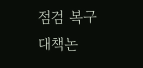점검 복구 대책논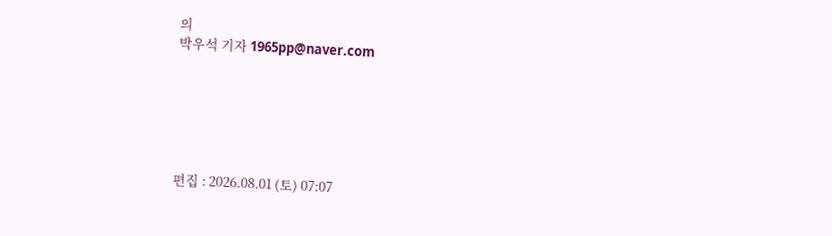의
박우석 기자 1965pp@naver.com






편집 : 2026.08.01 (토) 07:07